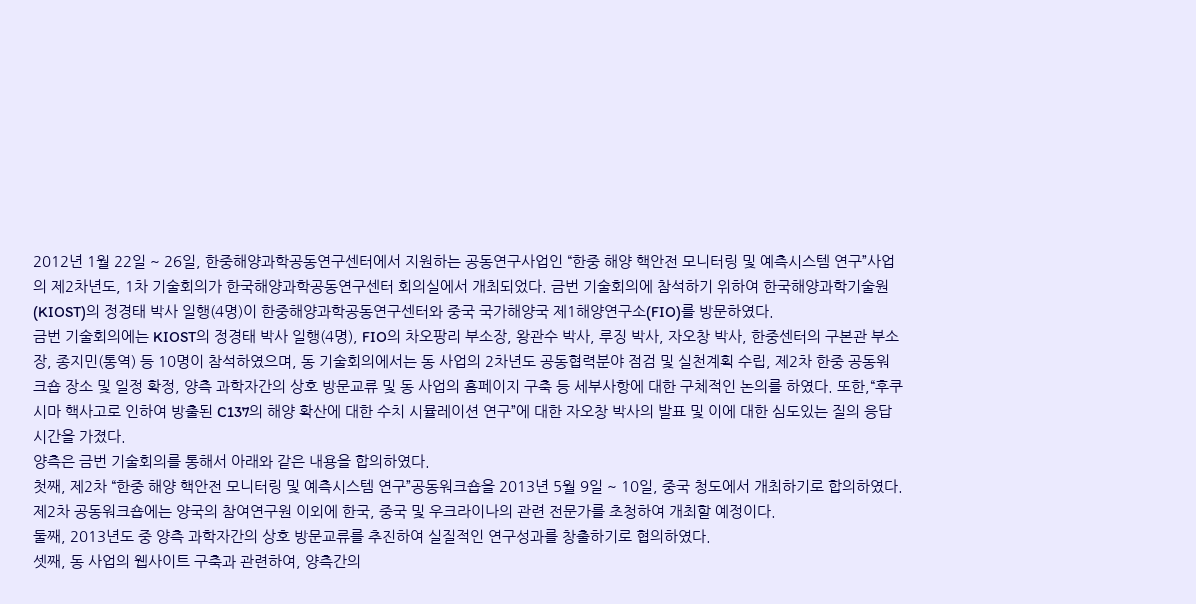2012년 1월 22일 ~ 26일, 한중해양과학공동연구센터에서 지원하는 공동연구사업인 “한중 해양 핵안전 모니터링 및 예측시스템 연구”사업의 제2차년도, 1차 기술회의가 한국해양과학공동연구센터 회의실에서 개최되었다. 금번 기술회의에 참석하기 위하여 한국해양과학기술원(KIOST)의 정경태 박사 일행(4명)이 한중해양과학공동연구센터와 중국 국가해양국 제1해양연구소(FIO)를 방문하였다.
금번 기술회의에는 KIOST의 정경태 박사 일행(4명), FIO의 차오팡리 부소장, 왕관수 박사, 루징 박사, 자오창 박사, 한중센터의 구본관 부소장, 종지민(통역) 등 10명이 참석하였으며, 동 기술회의에서는 동 사업의 2차년도 공동협력분야 점검 및 실천계획 수립, 제2차 한중 공동워크숍 장소 및 일정 확정, 양측 과학자간의 상호 방문교류 및 동 사업의 홈페이지 구축 등 세부사항에 대한 구체적인 논의를 하였다. 또한,“후쿠시마 핵사고로 인하여 방출된 C137의 해양 확산에 대한 수치 시뮬레이션 연구”에 대한 자오창 박사의 발표 및 이에 대한 심도있는 질의 응답시간을 가졌다.
양측은 금번 기술회의를 통해서 아래와 같은 내용을 합의하였다.
첫째, 제2차 “한중 해양 핵안전 모니터링 및 예측시스템 연구”공동워크숍을 2013년 5월 9일 ~ 10일, 중국 청도에서 개최하기로 합의하였다. 제2차 공동워크숍에는 양국의 참여연구원 이외에 한국, 중국 및 우크라이나의 관련 전문가를 초청하여 개최할 예정이다.
둘째, 2013년도 중 양측 과학자간의 상호 방문교류를 추진하여 실질적인 연구성과를 창출하기로 협의하였다.
셋째, 동 사업의 웹사이트 구축과 관련하여, 양측간의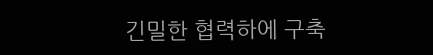긴밀한 협력하에 구축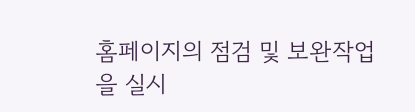홈페이지의 점검 및 보완작업을 실시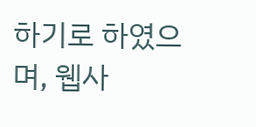하기로 하였으며, 웹사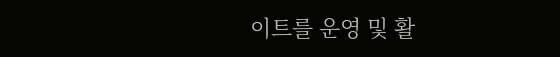이트를 운영 및 활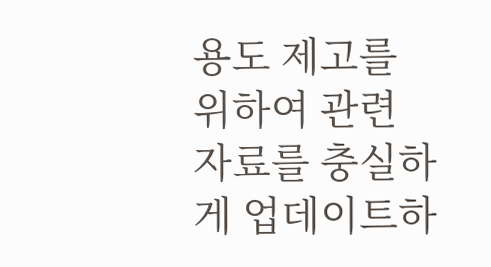용도 제고를 위하여 관련 자료를 충실하게 업데이트하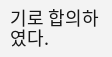기로 합의하였다.